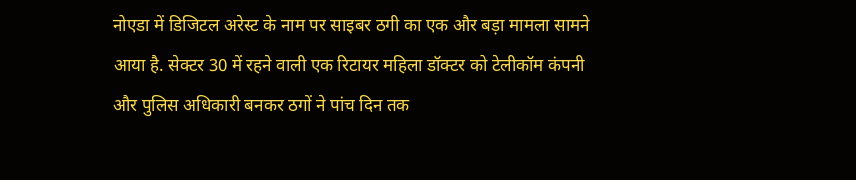नोएडा में डिजिटल अरेस्ट के नाम पर साइबर ठगी का एक और बड़ा मामला सामने आया है. सेक्टर 30 में रहने वाली एक रिटायर महिला डॉक्टर को टेलीकॉम कंपनी और पुलिस अधिकारी बनकर ठगों ने पांच दिन तक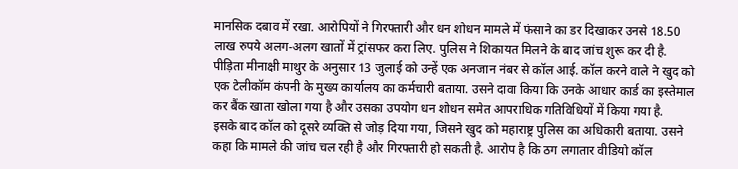मानसिक दबाव में रखा. आरोपियों ने गिरफ्तारी और धन शोधन मामले में फंसाने का डर दिखाकर उनसे 18.50 लाख रुपये अलग-अलग खातों में ट्रांसफर करा लिए. पुलिस ने शिकायत मिलने के बाद जांच शुरू कर दी है.
पीड़िता मीनाक्षी माथुर के अनुसार 13 जुलाई को उन्हें एक अनजान नंबर से कॉल आई. कॉल करने वाले ने खुद को एक टेलीकॉम कंपनी के मुख्य कार्यालय का कर्मचारी बताया. उसने दावा किया कि उनके आधार कार्ड का इस्तेमाल कर बैंक खाता खोला गया है और उसका उपयोग धन शोधन समेत आपराधिक गतिविधियों में किया गया है.
इसके बाद कॉल को दूसरे व्यक्ति से जोड़ दिया गया, जिसने खुद को महाराष्ट्र पुलिस का अधिकारी बताया. उसने कहा कि मामले की जांच चल रही है और गिरफ्तारी हो सकती है. आरोप है कि ठग लगातार वीडियो कॉल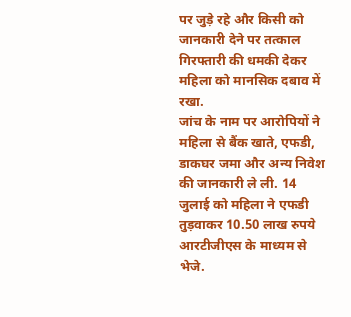पर जुड़े रहे और किसी को जानकारी देने पर तत्काल गिरफ्तारी की धमकी देकर महिला को मानसिक दबाव में रखा.
जांच के नाम पर आरोपियों ने महिला से बैंक खाते, एफडी, डाकघर जमा और अन्य निवेश की जानकारी ले ली. 14 जुलाई को महिला ने एफडी तुड़वाकर 10.50 लाख रुपये आरटीजीएस के माध्यम से भेजे.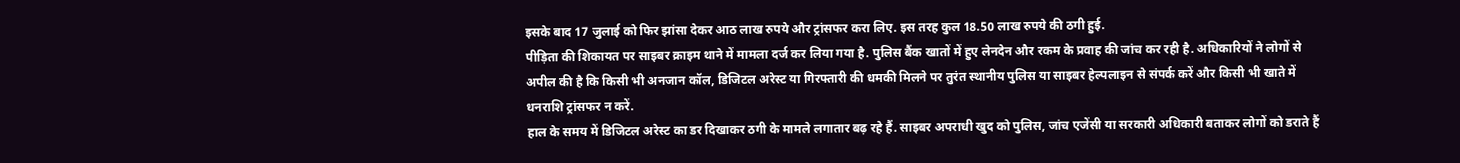इसके बाद 17 जुलाई को फिर झांसा देकर आठ लाख रुपये और ट्रांसफर करा लिए. इस तरह कुल 18.50 लाख रुपये की ठगी हुई.
पीड़िता की शिकायत पर साइबर क्राइम थाने में मामला दर्ज कर लिया गया है. पुलिस बैंक खातों में हुए लेनदेन और रकम के प्रवाह की जांच कर रही है. अधिकारियों ने लोगों से अपील की है कि किसी भी अनजान कॉल, डिजिटल अरेस्ट या गिरफ्तारी की धमकी मिलने पर तुरंत स्थानीय पुलिस या साइबर हेल्पलाइन से संपर्क करें और किसी भी खाते में धनराशि ट्रांसफर न करें.
हाल के समय में डिजिटल अरेस्ट का डर दिखाकर ठगी के मामले लगातार बढ़ रहे हैं. साइबर अपराधी खुद को पुलिस, जांच एजेंसी या सरकारी अधिकारी बताकर लोगों को डराते हैं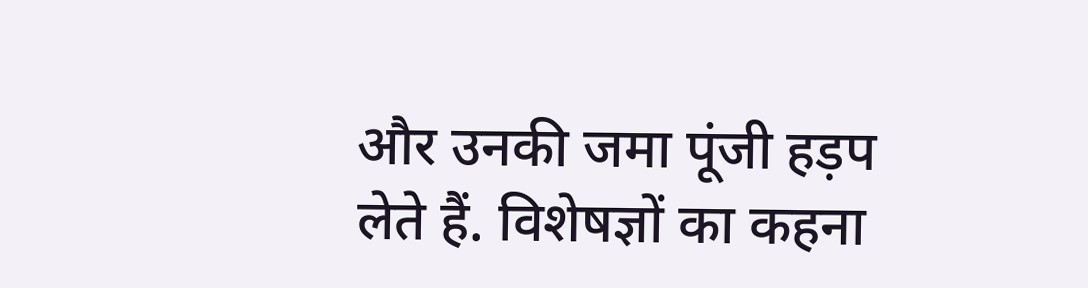और उनकी जमा पूंजी हड़प लेते हैं. विशेषज्ञों का कहना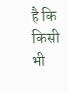है कि किसी भी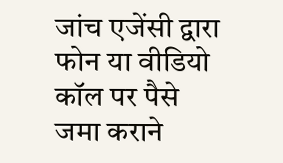जांच एजेंसी द्वारा फोन या वीडियो कॉल पर पैसे जमा कराने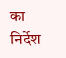का निर्देश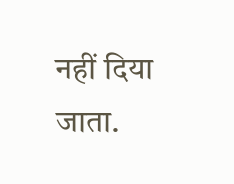नहीं दिया जाता.